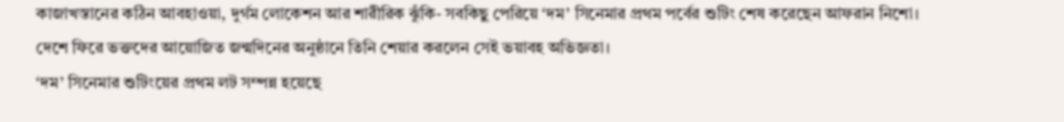কাজাখস্তানের কঠিন আবহাওয়া, দুর্গম লোকেশন আর শারীরিক ঝুঁকি- সবকিছু পেরিয়ে ‘দম’ সিনেমার প্রথম পর্বের শুটিং শেষ করেছেন আফরান নিশো। দেশে ফিরে ভক্তদের আয়োজিত জন্মদিনের অনুষ্ঠানে তিনি শেয়ার করলেন সেই ভয়াবহ অভিজ্ঞতা।
‘দম’ সিনেমার শুটিংয়ের প্রথম লট সম্পন্ন হয়েছে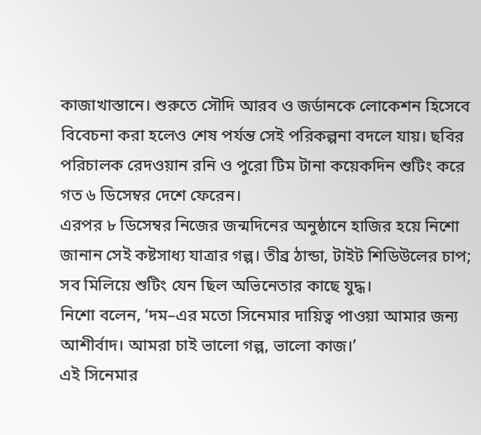কাজাখাস্তানে। শুরুতে সৌদি আরব ও জর্ডানকে লোকেশন হিসেবে বিবেচনা করা হলেও শেষ পর্যন্ত সেই পরিকল্পনা বদলে যায়। ছবির পরিচালক রেদওয়ান রনি ও পুরো টিম টানা কয়েকদিন শুটিং করে গত ৬ ডিসেম্বর দেশে ফেরেন।
এরপর ৮ ডিসেম্বর নিজের জন্মদিনের অনুষ্ঠানে হাজির হয়ে নিশো জানান সেই কষ্টসাধ্য যাত্রার গল্প। তীব্র ঠান্ডা, টাইট শিডিউলের চাপ; সব মিলিয়ে শুটিং যেন ছিল অভিনেতার কাছে যুদ্ধ।
নিশো বলেন, ‘দম–এর মতো সিনেমার দায়িত্ব পাওয়া আমার জন্য আশীর্বাদ। আমরা চাই ভালো গল্প, ভালো কাজ।’
এই সিনেমার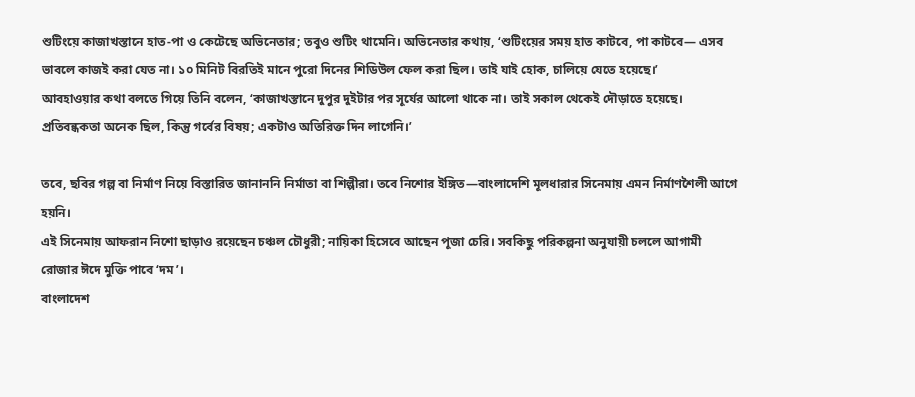শুটিংয়ে কাজাখস্তানে হাত-পা ও কেটেছে অভিনেতার; তবুও শুটিং থামেনি। অভিনেতার কথায়, ‘শুটিংয়ের সময় হাত কাটবে, পা কাটবে— এসব ভাবলে কাজই করা যেত না। ১০ মিনিট বিরতিই মানে পুরো দিনের শিডিউল ফেল করা ছিল। তাই যাই হোক, চালিয়ে যেতে হয়েছে।’
আবহাওয়ার কথা বলতে গিয়ে তিনি বলেন, ‘কাজাখস্তানে দুপুর দুইটার পর সূর্যের আলো থাকে না। তাই সকাল থেকেই দৌড়াতে হয়েছে। প্রতিবন্ধকতা অনেক ছিল, কিন্তু গর্বের বিষয়; একটাও অতিরিক্ত দিন লাগেনি।’

তবে, ছবির গল্প বা নির্মাণ নিয়ে বিস্তারিত জানাননি নির্মাতা বা শিল্পীরা। তবে নিশোর ইঙ্গিত—বাংলাদেশি মূলধারার সিনেমায় এমন নির্মাণশৈলী আগে হয়নি।
এই সিনেমায় আফরান নিশো ছাড়াও রয়েছেন চঞ্চল চৌধুরী; নায়িকা হিসেবে আছেন পূজা চেরি। সবকিছু পরিকল্পনা অনুযায়ী চললে আগামী রোজার ঈদে মুক্তি পাবে ‘দম’।
বাংলাদেশ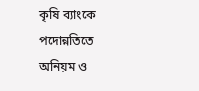কৃষি ব্যাংকে পদোন্নতিতে অনিয়ম ও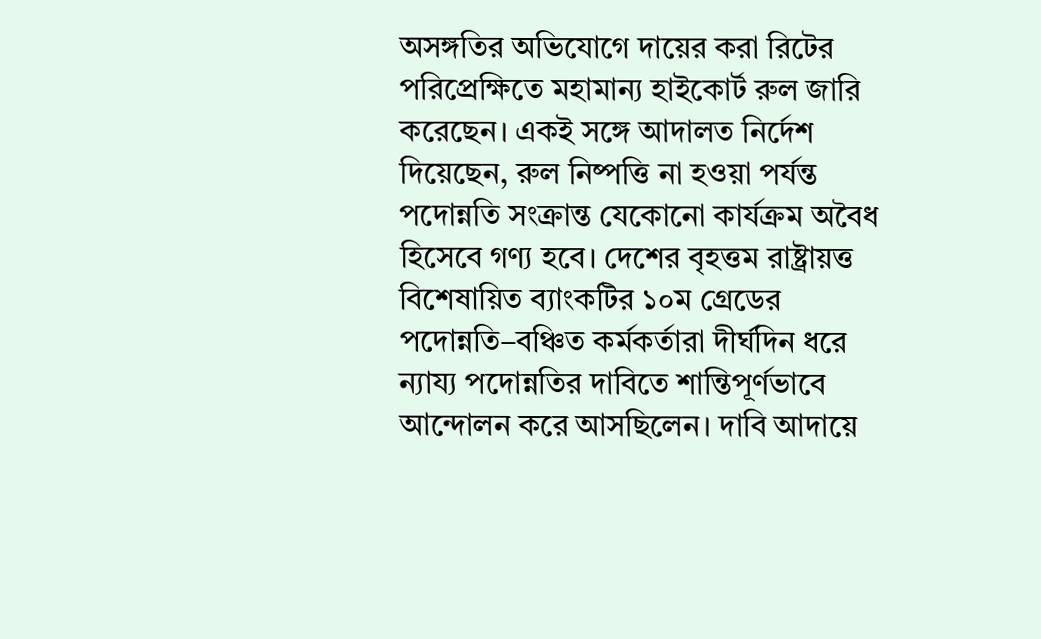অসঙ্গতির অভিযোগে দায়ের করা রিটের পরিপ্রেক্ষিতে মহামান্য হাইকোর্ট রুল জারি করেছেন। একই সঙ্গে আদালত নির্দেশ দিয়েছেন, রুল নিষ্পত্তি না হওয়া পর্যন্ত পদোন্নতি সংক্রান্ত যেকোনো কার্যক্রম অবৈধ হিসেবে গণ্য হবে। দেশের বৃহত্তম রাষ্ট্রায়ত্ত বিশেষায়িত ব্যাংকটির ১০ম গ্রেডের পদোন্নতি–বঞ্চিত কর্মকর্তারা দীর্ঘদিন ধরে ন্যায্য পদোন্নতির দাবিতে শান্তিপূর্ণভাবে আন্দোলন করে আসছিলেন। দাবি আদায়ে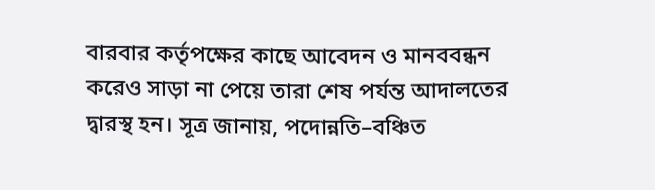বারবার কর্তৃপক্ষের কাছে আবেদন ও মানববন্ধন করেও সাড়া না পেয়ে তারা শেষ পর্যন্ত আদালতের দ্বারস্থ হন। সূত্র জানায়, পদোন্নতি–বঞ্চিত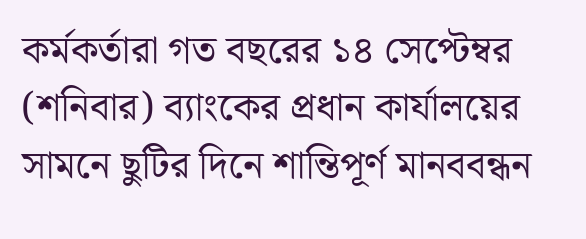কর্মকর্তারা গত বছরের ১৪ সেপ্টেম্বর (শনিবার) ব্যাংকের প্রধান কার্যালয়ের সামনে ছুটির দিনে শান্তিপূর্ণ মানববন্ধন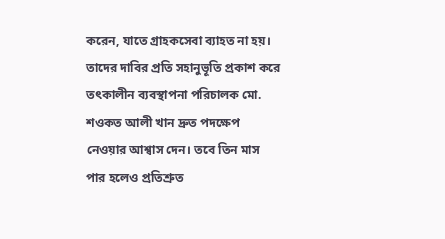করেন, যাতে গ্রাহকসেবা ব্যাহত না হয়। তাদের দাবির প্রতি সহানুভূতি প্রকাশ করে তৎকালীন ব্যবস্থাপনা পরিচালক মো. শওকত আলী খান দ্রুত পদক্ষেপ নেওয়ার আশ্বাস দেন। তবে তিন মাস পার হলেও প্রতিশ্রুত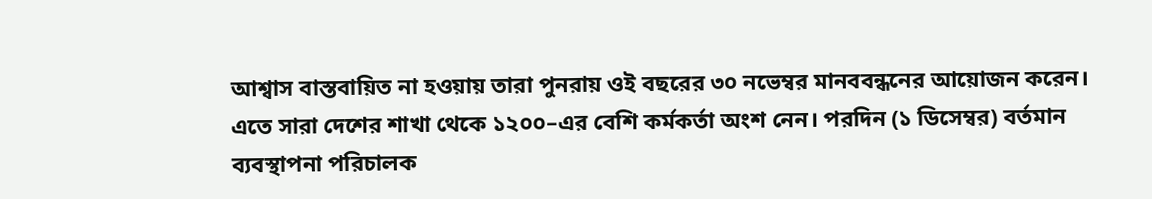আশ্বাস বাস্তবায়িত না হওয়ায় তারা পুনরায় ওই বছরের ৩০ নভেম্বর মানববন্ধনের আয়োজন করেন। এতে সারা দেশের শাখা থেকে ১২০০–এর বেশি কর্মকর্তা অংশ নেন। পরদিন (১ ডিসেম্বর) বর্তমান ব্যবস্থাপনা পরিচালক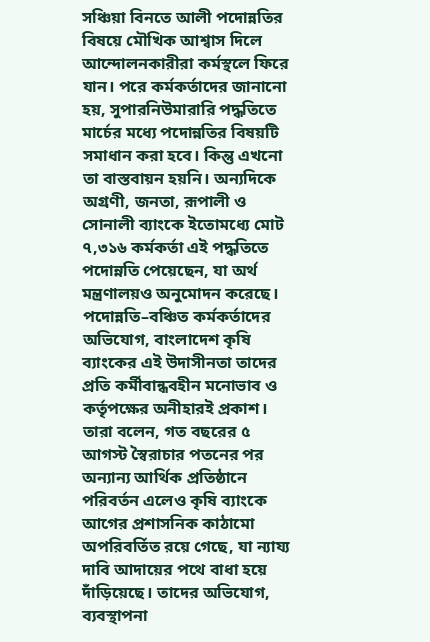সঞ্চিয়া বিনতে আলী পদোন্নতির বিষয়ে মৌখিক আশ্বাস দিলে আন্দোলনকারীরা কর্মস্থলে ফিরে যান। পরে কর্মকর্তাদের জানানো হয়, সুপারনিউমারারি পদ্ধতিতে মার্চের মধ্যে পদোন্নতির বিষয়টি সমাধান করা হবে। কিন্তু এখনো তা বাস্তবায়ন হয়নি। অন্যদিকে অগ্রণী, জনতা, রূপালী ও সোনালী ব্যাংকে ইতোমধ্যে মোট ৭,৩১৬ কর্মকর্তা এই পদ্ধতিতে পদোন্নতি পেয়েছেন, যা অর্থ মন্ত্রণালয়ও অনুমোদন করেছে। পদোন্নতি–বঞ্চিত কর্মকর্তাদের অভিযোগ, বাংলাদেশ কৃষি ব্যাংকের এই উদাসীনতা তাদের প্রতি কর্মীবান্ধবহীন মনোভাব ও কর্তৃপক্ষের অনীহারই প্রকাশ। তারা বলেন, গত বছরের ৫ আগস্ট স্বৈরাচার পতনের পর অন্যান্য আর্থিক প্রতিষ্ঠানে পরিবর্তন এলেও কৃষি ব্যাংকে আগের প্রশাসনিক কাঠামো অপরিবর্তিত রয়ে গেছে, যা ন্যায্য দাবি আদায়ের পথে বাধা হয়ে দাঁড়িয়েছে। তাদের অভিযোগ, ব্যবস্থাপনা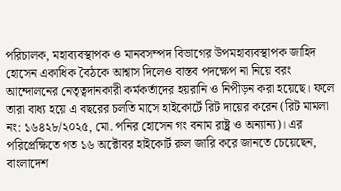পরিচালক, মহাব্যবস্থাপক ও মানবসম্পদ বিভাগের উপমহাব্যবস্থাপক জাহিদ হোসেন একাধিক বৈঠকে আশ্বাস দিলেও বাস্তব পদক্ষেপ না নিয়ে বরং আন্দোলনের নেতৃত্বদানকারী কর্মকর্তাদের হয়রানি ও নিপীড়ন করা হয়েছে। ফলে তারা বাধ্য হয়ে এ বছরের চলতি মাসে হাইকোর্টে রিট দায়ের করেন (রিট মামলা নং: ১৬৪২৮/২০২৫, মো. পনির হোসেন গং বনাম রাষ্ট্র ও অন্যান্য)। এর পরিপ্রেক্ষিতে গত ১৬ অক্টোবর হাইকোর্ট রুল জারি করে জানতে চেয়েছেন, বাংলাদেশ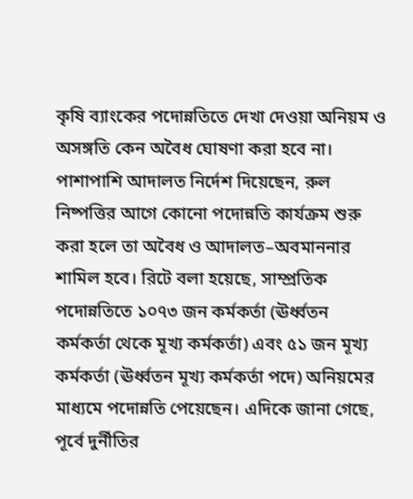কৃষি ব্যাংকের পদোন্নতিতে দেখা দেওয়া অনিয়ম ও অসঙ্গতি কেন অবৈধ ঘোষণা করা হবে না। পাশাপাশি আদালত নির্দেশ দিয়েছেন, রুল নিষ্পত্তির আগে কোনো পদোন্নতি কার্যক্রম শুরু করা হলে তা অবৈধ ও আদালত–অবমাননার শামিল হবে। রিটে বলা হয়েছে, সাম্প্রতিক পদোন্নতিতে ১০৭৩ জন কর্মকর্তা (ঊর্ধ্বতন কর্মকর্তা থেকে মূখ্য কর্মকর্তা) এবং ৫১ জন মূখ্য কর্মকর্তা (ঊর্ধ্বতন মূখ্য কর্মকর্তা পদে) অনিয়মের মাধ্যমে পদোন্নতি পেয়েছেন। এদিকে জানা গেছে, পূর্বে দুর্নীতির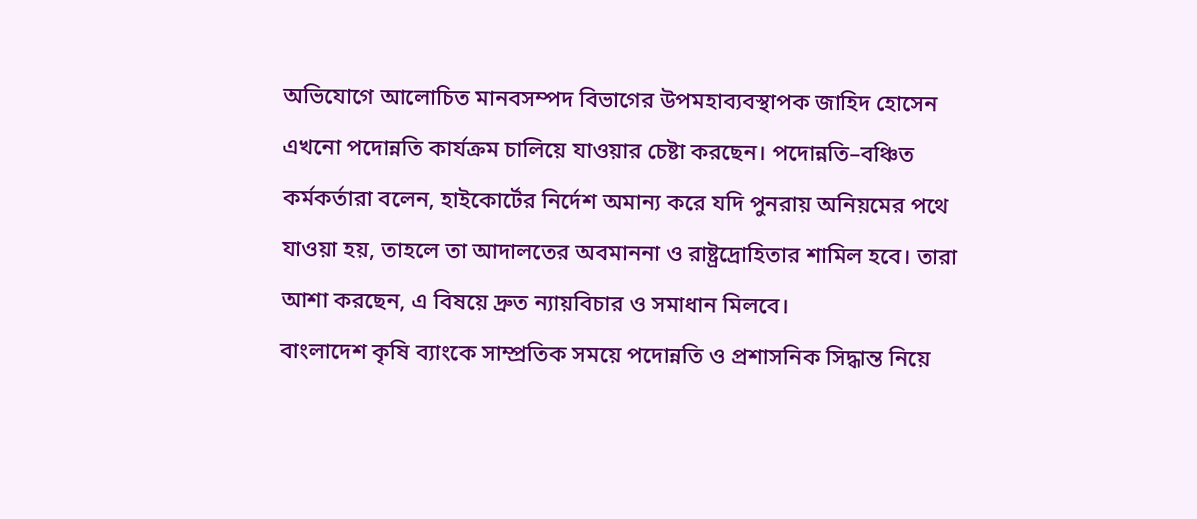অভিযোগে আলোচিত মানবসম্পদ বিভাগের উপমহাব্যবস্থাপক জাহিদ হোসেন এখনো পদোন্নতি কার্যক্রম চালিয়ে যাওয়ার চেষ্টা করছেন। পদোন্নতি–বঞ্চিত কর্মকর্তারা বলেন, হাইকোর্টের নির্দেশ অমান্য করে যদি পুনরায় অনিয়মের পথে যাওয়া হয়, তাহলে তা আদালতের অবমাননা ও রাষ্ট্রদ্রোহিতার শামিল হবে। তারা আশা করছেন, এ বিষয়ে দ্রুত ন্যায়বিচার ও সমাধান মিলবে।
বাংলাদেশ কৃষি ব্যাংকে সাম্প্রতিক সময়ে পদোন্নতি ও প্রশাসনিক সিদ্ধান্ত নিয়ে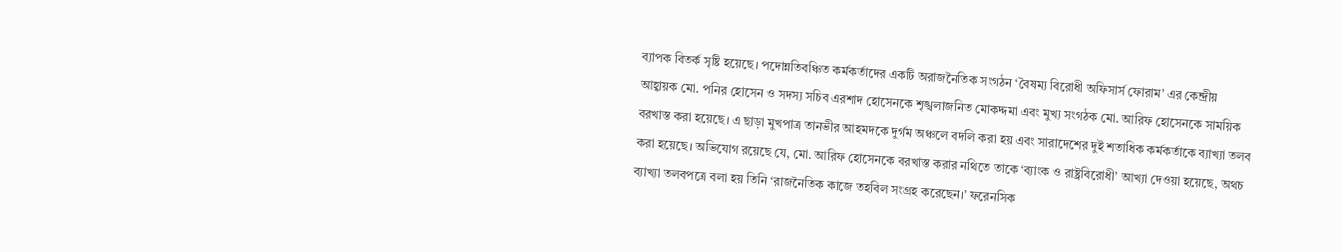ব্যাপক বিতর্ক সৃষ্টি হয়েছে। পদোন্নতিবঞ্চিত কর্মকর্তাদের একটি অরাজনৈতিক সংগঠন ‘বৈষম্য বিরোধী অফিসার্স ফোরাম’ এর কেন্দ্রীয় আহ্বায়ক মো. পনির হোসেন ও সদস্য সচিব এরশাদ হোসেনকে শৃঙ্খলাজনিত মোকদ্দমা এবং মুখ্য সংগঠক মো. আরিফ হোসেনকে সাময়িক বরখাস্ত করা হয়েছে। এ ছাড়া মুখপাত্র তানভীর আহমদকে দুর্গম অঞ্চলে বদলি করা হয় এবং সারাদেশের দুই শতাধিক কর্মকর্তাকে ব্যাখ্যা তলব করা হয়েছে। অভিযোগ রয়েছে যে, মো. আরিফ হোসেনকে বরখাস্ত করার নথিতে তাকে ‘ব্যাংক ও রাষ্ট্রবিরোধী’ আখ্যা দেওয়া হয়েছে, অথচ ব্যাখ্যা তলবপত্রে বলা হয় তিনি ‘রাজনৈতিক কাজে তহবিল সংগ্রহ করেছেন।’ ফরেনসিক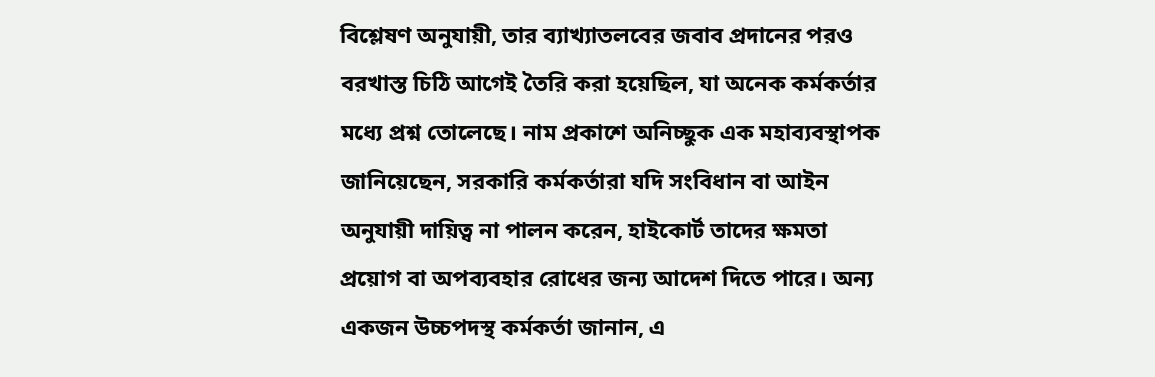বিশ্লেষণ অনুযায়ী, তার ব্যাখ্যাতলবের জবাব প্রদানের পরও বরখাস্ত চিঠি আগেই তৈরি করা হয়েছিল, যা অনেক কর্মকর্তার মধ্যে প্রশ্ন তোলেছে। নাম প্রকাশে অনিচ্ছুক এক মহাব্যবস্থাপক জানিয়েছেন, সরকারি কর্মকর্তারা যদি সংবিধান বা আইন অনুযায়ী দায়িত্ব না পালন করেন, হাইকোর্ট তাদের ক্ষমতা প্রয়োগ বা অপব্যবহার রোধের জন্য আদেশ দিতে পারে। অন্য একজন উচ্চপদস্থ কর্মকর্তা জানান, এ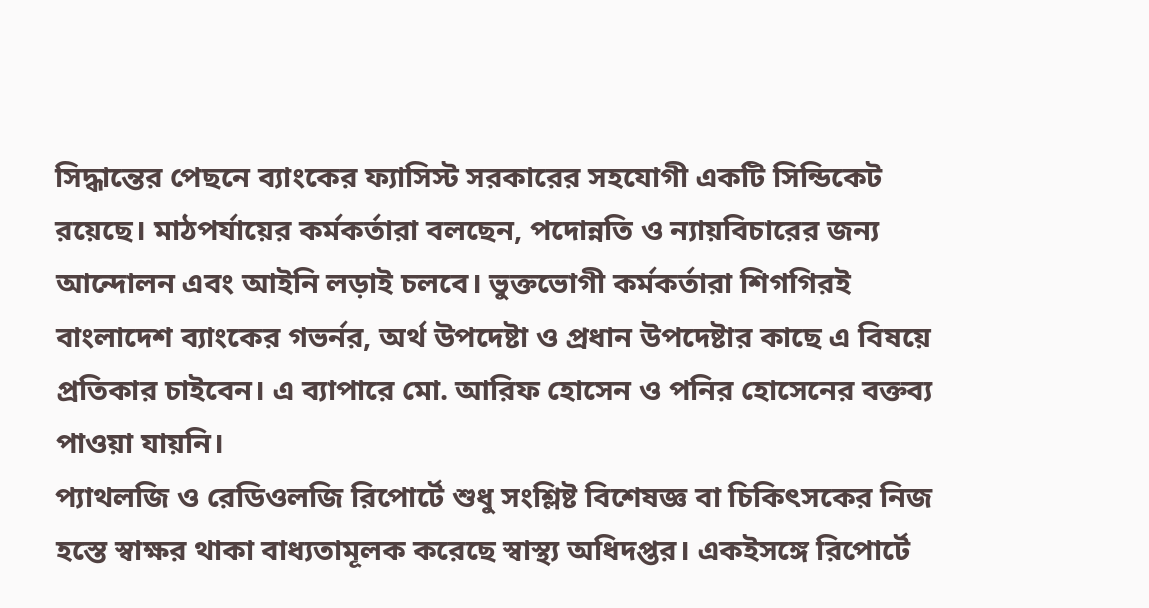সিদ্ধান্তের পেছনে ব্যাংকের ফ্যাসিস্ট সরকারের সহযোগী একটি সিন্ডিকেট রয়েছে। মাঠপর্যায়ের কর্মকর্তারা বলছেন, পদোন্নতি ও ন্যায়বিচারের জন্য আন্দোলন এবং আইনি লড়াই চলবে। ভুক্তভোগী কর্মকর্তারা শিগগিরই বাংলাদেশ ব্যাংকের গভর্নর, অর্থ উপদেষ্টা ও প্রধান উপদেষ্টার কাছে এ বিষয়ে প্রতিকার চাইবেন। এ ব্যাপারে মো. আরিফ হোসেন ও পনির হোসেনের বক্তব্য পাওয়া যায়নি।
প্যাথলজি ও রেডিওলজি রিপোর্টে শুধু সংশ্লিষ্ট বিশেষজ্ঞ বা চিকিৎসকের নিজ হস্তে স্বাক্ষর থাকা বাধ্যতামূলক করেছে স্বাস্থ্য অধিদপ্তর। একইসঙ্গে রিপোর্টে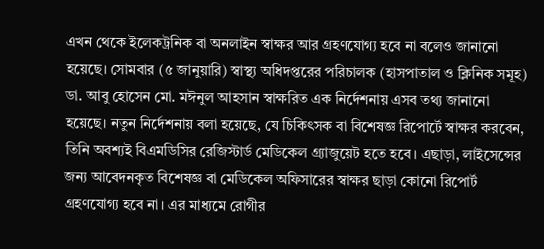এখন থেকে ইলেকট্রনিক বা অনলাইন স্বাক্ষর আর গ্রহণযোগ্য হবে না বলেও জানানো হয়েছে। সোমবার (৫ জানুয়ারি) স্বাস্থ্য অধিদপ্তরের পরিচালক (হাসপাতাল ও ক্লিনিক সমূহ) ডা. আবু হোসেন মো. মঈনুল আহসান স্বাক্ষরিত এক নির্দেশনায় এসব তথ্য জানানো হয়েছে। নতুন নির্দেশনায় বলা হয়েছে, যে চিকিৎসক বা বিশেষজ্ঞ রিপোর্টে স্বাক্ষর করবেন, তিনি অবশ্যই বিএমডিসির রেজিস্টার্ড মেডিকেল গ্র্যাজুয়েট হতে হবে। এছাড়া, লাইসেন্সের জন্য আবেদনকৃত বিশেষজ্ঞ বা মেডিকেল অফিসারের স্বাক্ষর ছাড়া কোনো রিপোর্ট গ্রহণযোগ্য হবে না। এর মাধ্যমে রোগীর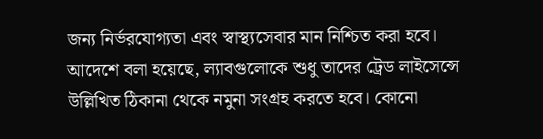জন্য নির্ভরযোগ্যতা এবং স্বাস্থ্যসেবার মান নিশ্চিত করা হবে। আদেশে বলা হয়েছে, ল্যাবগুলোকে শুধু তাদের ট্রেড লাইসেন্সে উল্লিখিত ঠিকানা থেকে নমুনা সংগ্রহ করতে হবে। কোনো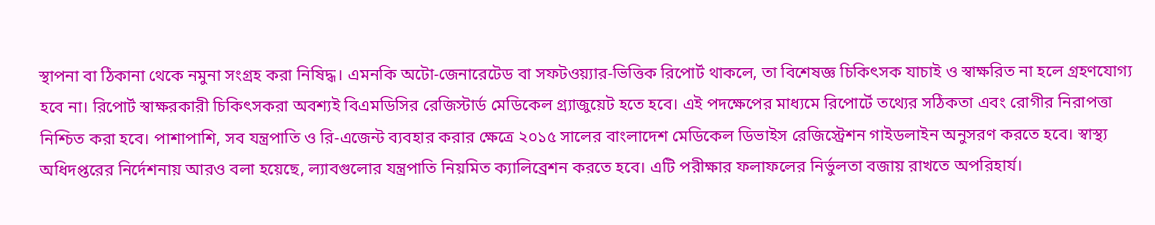স্থাপনা বা ঠিকানা থেকে নমুনা সংগ্রহ করা নিষিদ্ধ। এমনকি অটো-জেনারেটেড বা সফটওয়্যার-ভিত্তিক রিপোর্ট থাকলে, তা বিশেষজ্ঞ চিকিৎসক যাচাই ও স্বাক্ষরিত না হলে গ্রহণযোগ্য হবে না। রিপোর্ট স্বাক্ষরকারী চিকিৎসকরা অবশ্যই বিএমডিসির রেজিস্টার্ড মেডিকেল গ্র্যাজুয়েট হতে হবে। এই পদক্ষেপের মাধ্যমে রিপোর্টে তথ্যের সঠিকতা এবং রোগীর নিরাপত্তা নিশ্চিত করা হবে। পাশাপাশি, সব যন্ত্রপাতি ও রি-এজেন্ট ব্যবহার করার ক্ষেত্রে ২০১৫ সালের বাংলাদেশ মেডিকেল ডিভাইস রেজিস্ট্রেশন গাইডলাইন অনুসরণ করতে হবে। স্বাস্থ্য অধিদপ্তরের নির্দেশনায় আরও বলা হয়েছে, ল্যাবগুলোর যন্ত্রপাতি নিয়মিত ক্যালিব্রেশন করতে হবে। এটি পরীক্ষার ফলাফলের নির্ভুলতা বজায় রাখতে অপরিহার্য।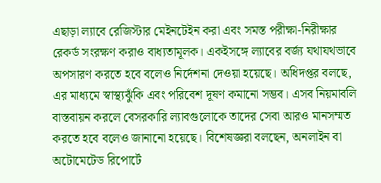এছাড়া ল্যাবে রেজিস্টার মেইনটেইন করা এবং সমস্ত পরীক্ষা-নিরীক্ষার রেকর্ড সংরক্ষণ করাও বাধ্যতামূলক। একইসঙ্গে ল্যাবের বর্জ্য যথাযথভাবে অপসারণ করতে হবে বলেও নির্দেশনা দেওয়া হয়েছে। অধিদপ্তর বলছে, এর মাধ্যমে স্বাস্থ্যঝুঁকি এবং পরিবেশ দূষণ কমানো সম্ভব। এসব নিয়মাবলি বাস্তবায়ন করলে বেসরকারি ল্যাবগুলোকে তাদের সেবা আরও মানসম্মত করতে হবে বলেও জানানো হয়েছে। বিশেষজ্ঞরা বলছেন, অনলাইন বা অটোমেটেড রিপোর্টে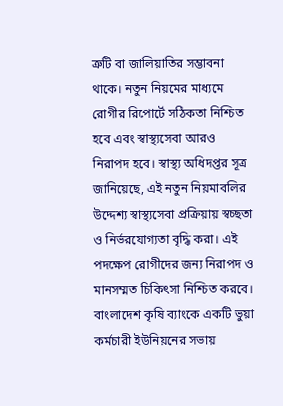ত্রুটি বা জালিয়াতির সম্ভাবনা থাকে। নতুন নিয়মের মাধ্যমে রোগীর রিপোর্টে সঠিকতা নিশ্চিত হবে এবং স্বাস্থ্যসেবা আরও নিরাপদ হবে। স্বাস্থ্য অধিদপ্তর সূত্র জানিয়েছে, এই নতুন নিয়মাবলির উদ্দেশ্য স্বাস্থ্যসেবা প্রক্রিয়ায় স্বচ্ছতা ও নির্ভরযোগ্যতা বৃদ্ধি করা। এই পদক্ষেপ রোগীদের জন্য নিরাপদ ও মানসম্মত চিকিৎসা নিশ্চিত করবে।
বাংলাদেশ কৃষি ব্যাংকে একটি ভুয়া কর্মচারী ইউনিয়নের সভায়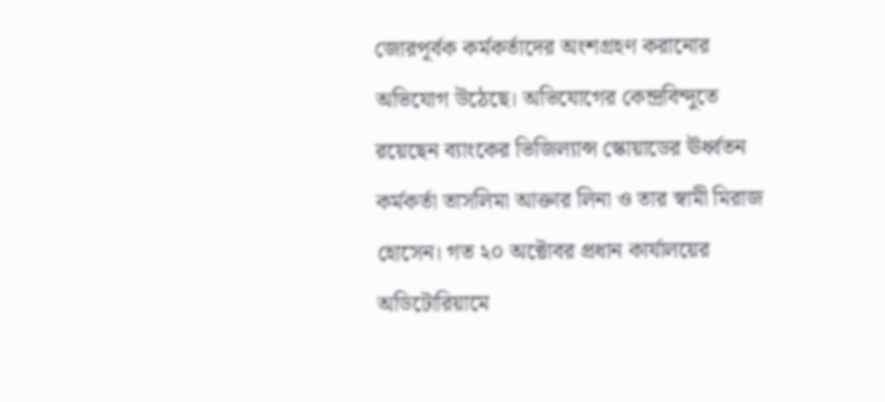জোরপূর্বক কর্মকর্তাদের অংশগ্রহণ করানোর অভিযোগ উঠেছে। অভিযোগের কেন্দ্রবিন্দুতে রয়েছেন ব্যাংকের ভিজিল্যান্স স্কোয়াডের ঊর্ধ্বতন কর্মকর্তা তাসলিমা আক্তার লিনা ও তার স্বামী মিরাজ হোসেন। গত ২০ অক্টোবর প্রধান কার্যালয়ের অডিটোরিয়ামে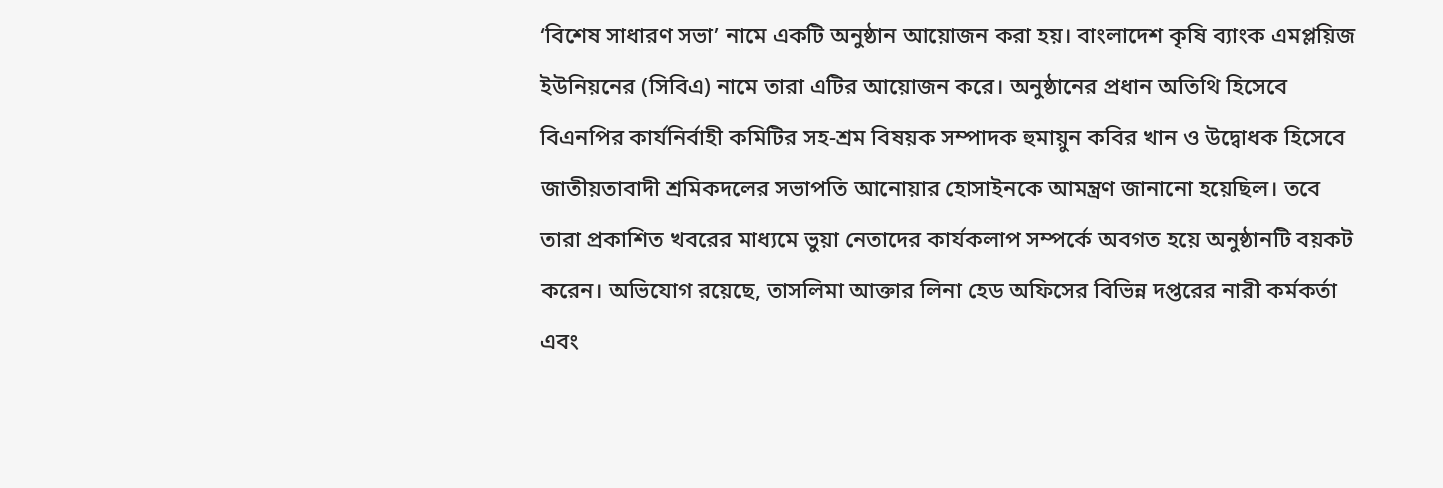‘বিশেষ সাধারণ সভা’ নামে একটি অনুষ্ঠান আয়োজন করা হয়। বাংলাদেশ কৃষি ব্যাংক এমপ্লয়িজ ইউনিয়নের (সিবিএ) নামে তারা এটির আয়োজন করে। অনুষ্ঠানের প্রধান অতিথি হিসেবে বিএনপির কার্যনির্বাহী কমিটির সহ-শ্রম বিষয়ক সম্পাদক হুমায়ুন কবির খান ও উদ্বোধক হিসেবে জাতীয়তাবাদী শ্রমিকদলের সভাপতি আনোয়ার হোসাইনকে আমন্ত্রণ জানানো হয়েছিল। তবে তারা প্রকাশিত খবরের মাধ্যমে ভুয়া নেতাদের কার্যকলাপ সম্পর্কে অবগত হয়ে অনুষ্ঠানটি বয়কট করেন। অভিযোগ রয়েছে, তাসলিমা আক্তার লিনা হেড অফিসের বিভিন্ন দপ্তরের নারী কর্মকর্তা এবং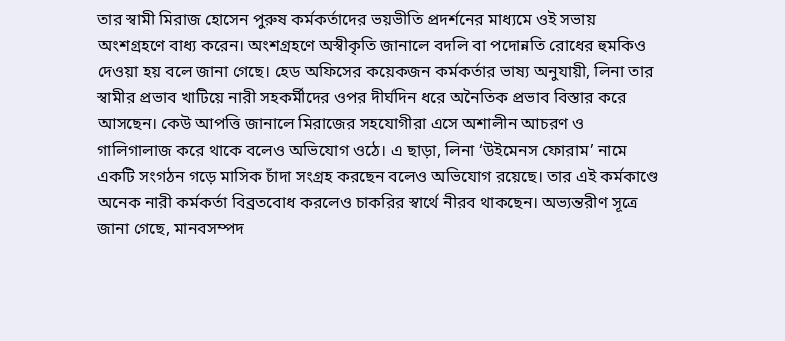তার স্বামী মিরাজ হোসেন পুরুষ কর্মকর্তাদের ভয়ভীতি প্রদর্শনের মাধ্যমে ওই সভায় অংশগ্রহণে বাধ্য করেন। অংশগ্রহণে অস্বীকৃতি জানালে বদলি বা পদোন্নতি রোধের হুমকিও দেওয়া হয় বলে জানা গেছে। হেড অফিসের কয়েকজন কর্মকর্তার ভাষ্য অনুযায়ী, লিনা তার স্বামীর প্রভাব খাটিয়ে নারী সহকর্মীদের ওপর দীর্ঘদিন ধরে অনৈতিক প্রভাব বিস্তার করে আসছেন। কেউ আপত্তি জানালে মিরাজের সহযোগীরা এসে অশালীন আচরণ ও গালিগালাজ করে থাকে বলেও অভিযোগ ওঠে। এ ছাড়া, লিনা ‘উইমেনস ফোরাম’ নামে একটি সংগঠন গড়ে মাসিক চাঁদা সংগ্রহ করছেন বলেও অভিযোগ রয়েছে। তার এই কর্মকাণ্ডে অনেক নারী কর্মকর্তা বিব্রতবোধ করলেও চাকরির স্বার্থে নীরব থাকছেন। অভ্যন্তরীণ সূত্রে জানা গেছে, মানবসম্পদ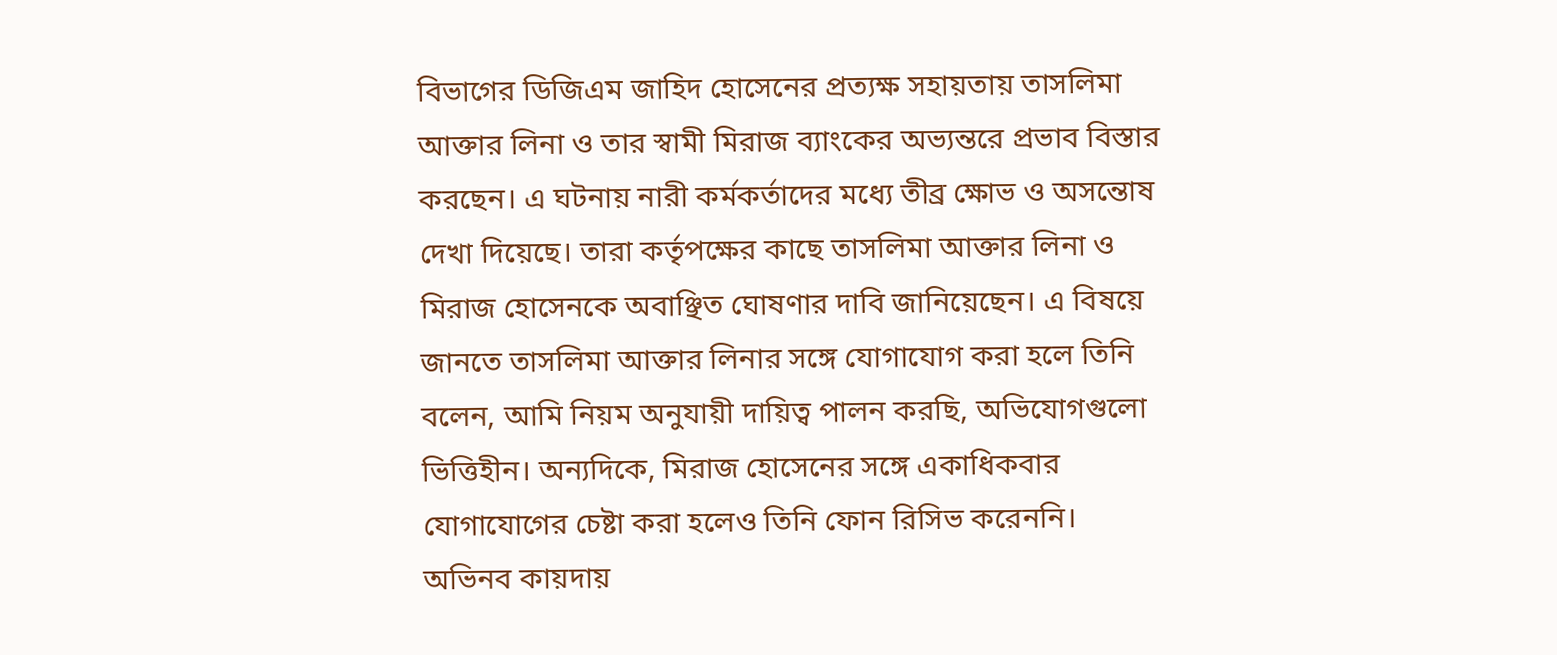বিভাগের ডিজিএম জাহিদ হোসেনের প্রত্যক্ষ সহায়তায় তাসলিমা আক্তার লিনা ও তার স্বামী মিরাজ ব্যাংকের অভ্যন্তরে প্রভাব বিস্তার করছেন। এ ঘটনায় নারী কর্মকর্তাদের মধ্যে তীব্র ক্ষোভ ও অসন্তোষ দেখা দিয়েছে। তারা কর্তৃপক্ষের কাছে তাসলিমা আক্তার লিনা ও মিরাজ হোসেনকে অবাঞ্ছিত ঘোষণার দাবি জানিয়েছেন। এ বিষয়ে জানতে তাসলিমা আক্তার লিনার সঙ্গে যোগাযোগ করা হলে তিনি বলেন, আমি নিয়ম অনুযায়ী দায়িত্ব পালন করছি, অভিযোগগুলো ভিত্তিহীন। অন্যদিকে, মিরাজ হোসেনের সঙ্গে একাধিকবার যোগাযোগের চেষ্টা করা হলেও তিনি ফোন রিসিভ করেননি।
অভিনব কায়দায়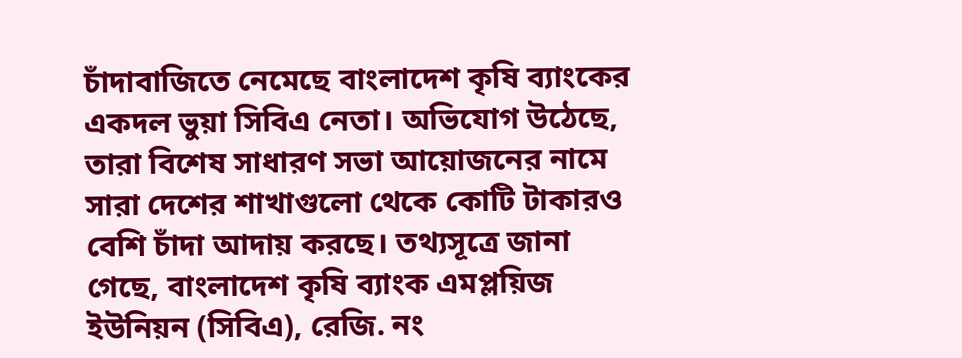চাঁদাবাজিতে নেমেছে বাংলাদেশ কৃষি ব্যাংকের একদল ভুয়া সিবিএ নেতা। অভিযোগ উঠেছে, তারা বিশেষ সাধারণ সভা আয়োজনের নামে সারা দেশের শাখাগুলো থেকে কোটি টাকারও বেশি চাঁদা আদায় করছে। তথ্যসূত্রে জানা গেছে, বাংলাদেশ কৃষি ব্যাংক এমপ্লয়িজ ইউনিয়ন (সিবিএ), রেজি. নং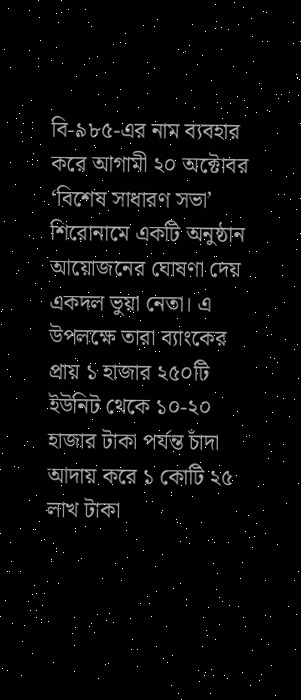বি-৯৮৫-এর নাম ব্যবহার করে আগামী ২০ অক্টোবর ‘বিশেষ সাধারণ সভা’ শিরোনামে একটি অনুষ্ঠান আয়োজনের ঘোষণা দেয় একদল ভুয়া নেতা। এ উপলক্ষে তারা ব্যাংকের প্রায় ১ হাজার ২৫০টি ইউনিট থেকে ১০-২০ হাজার টাকা পর্যন্ত চাঁদা আদায় করে ১ কোটি ২৫ লাখ টাকা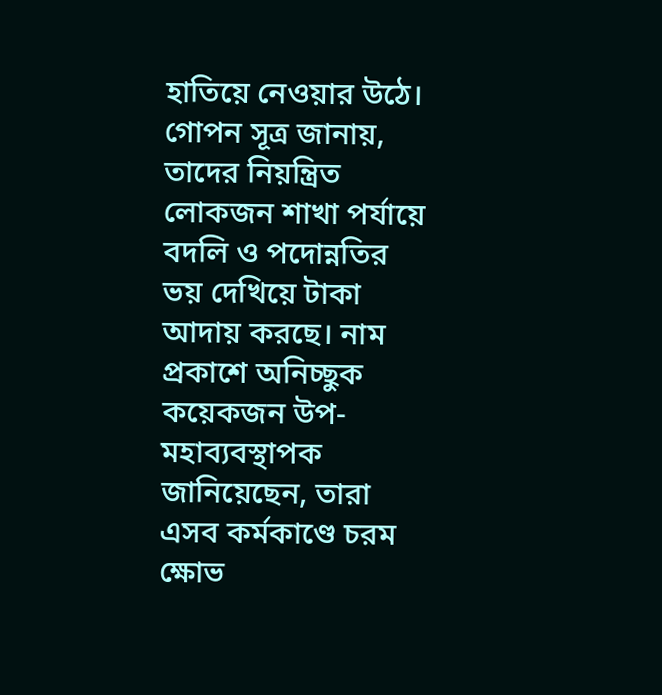হাতিয়ে নেওয়ার উঠে। গোপন সূত্র জানায়, তাদের নিয়ন্ত্রিত লোকজন শাখা পর্যায়ে বদলি ও পদোন্নতির ভয় দেখিয়ে টাকা আদায় করছে। নাম প্রকাশে অনিচ্ছুক কয়েকজন উপ-মহাব্যবস্থাপক জানিয়েছেন, তারা এসব কর্মকাণ্ডে চরম ক্ষোভ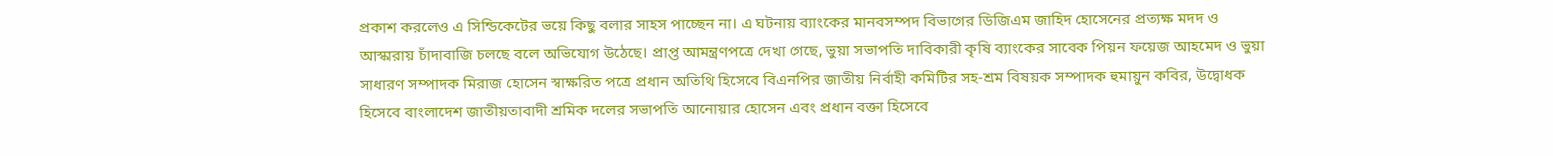প্রকাশ করলেও এ সিন্ডিকেটের ভয়ে কিছু বলার সাহস পাচ্ছেন না। এ ঘটনায় ব্যাংকের মানবসম্পদ বিভাগের ডিজিএম জাহিদ হোসেনের প্রত্যক্ষ মদদ ও আস্কারায় চাঁদাবাজি চলছে বলে অভিযোগ উঠেছে। প্রাপ্ত আমন্ত্রণপত্রে দেখা গেছে, ভুয়া সভাপতি দাবিকারী কৃষি ব্যাংকের সাবেক পিয়ন ফয়েজ আহমেদ ও ভুয়া সাধারণ সম্পাদক মিরাজ হোসেন স্বাক্ষরিত পত্রে প্রধান অতিথি হিসেবে বিএনপির জাতীয় নির্বাহী কমিটির সহ-শ্রম বিষয়ক সম্পাদক হুমায়ুন কবির, উদ্বোধক হিসেবে বাংলাদেশ জাতীয়তাবাদী শ্রমিক দলের সভাপতি আনোয়ার হোসেন এবং প্রধান বক্তা হিসেবে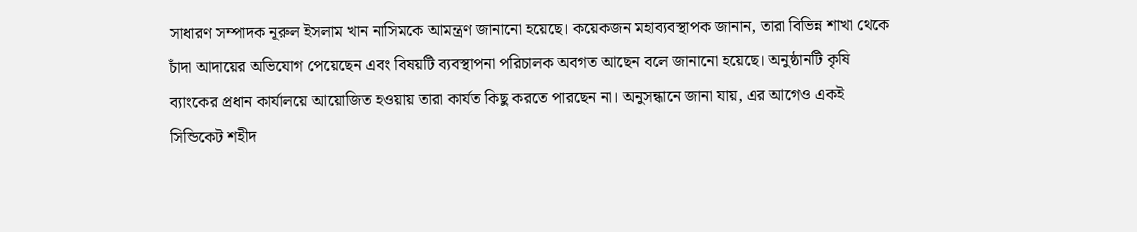সাধারণ সম্পাদক নূরুল ইসলাম খান নাসিমকে আমন্ত্রণ জানানো হয়েছে। কয়েকজন মহাব্যবস্থাপক জানান, তারা বিভিন্ন শাখা থেকে চাঁদা আদায়ের অভিযোগ পেয়েছেন এবং বিষয়টি ব্যবস্থাপনা পরিচালক অবগত আছেন বলে জানানো হয়েছে। অনুষ্ঠানটি কৃষি ব্যাংকের প্রধান কার্যালয়ে আয়োজিত হওয়ায় তারা কার্যত কিছু করতে পারছেন না। অনুসন্ধানে জানা যায়, এর আগেও একই সিন্ডিকেট শহীদ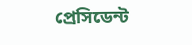প্রেসিডেন্ট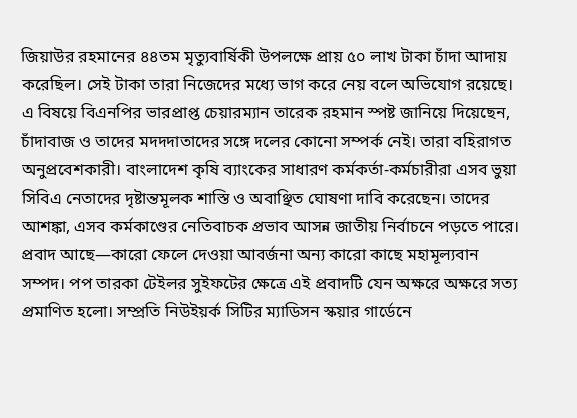জিয়াউর রহমানের ৪৪তম মৃত্যুবার্ষিকী উপলক্ষে প্রায় ৫০ লাখ টাকা চাঁদা আদায় করেছিল। সেই টাকা তারা নিজেদের মধ্যে ভাগ করে নেয় বলে অভিযোগ রয়েছে। এ বিষয়ে বিএনপির ভারপ্রাপ্ত চেয়ারম্যান তারেক রহমান স্পষ্ট জানিয়ে দিয়েছেন, চাঁদাবাজ ও তাদের মদদদাতাদের সঙ্গে দলের কোনো সম্পর্ক নেই। তারা বহিরাগত অনুপ্রবেশকারী। বাংলাদেশ কৃষি ব্যাংকের সাধারণ কর্মকর্তা-কর্মচারীরা এসব ভুয়া সিবিএ নেতাদের দৃষ্টান্তমূলক শাস্তি ও অবাঞ্ছিত ঘোষণা দাবি করেছেন। তাদের আশঙ্কা, এসব কর্মকাণ্ডের নেতিবাচক প্রভাব আসন্ন জাতীয় নির্বাচনে পড়তে পারে।
প্রবাদ আছে—কারো ফেলে দেওয়া আবর্জনা অন্য কারো কাছে মহামূল্যবান সম্পদ। পপ তারকা টেইলর সুইফটের ক্ষেত্রে এই প্রবাদটি যেন অক্ষরে অক্ষরে সত্য প্রমাণিত হলো। সম্প্রতি নিউইয়র্ক সিটির ম্যাডিসন স্কয়ার গার্ডেনে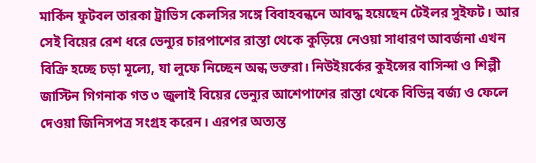মার্কিন ফুটবল তারকা ট্রাভিস কেলসির সঙ্গে বিবাহবন্ধনে আবদ্ধ হয়েছেন টেইলর সুইফট। আর সেই বিয়ের রেশ ধরে ভেন্যুর চারপাশের রাস্তা থেকে কুড়িয়ে নেওয়া সাধারণ আবর্জনা এখন বিক্রি হচ্ছে চড়া মূল্যে, যা লুফে নিচ্ছেন অন্ধ ভক্তরা। নিউইয়র্কের কুইন্সের বাসিন্দা ও শিল্পী জাস্টিন গিগনাক গত ৩ জুলাই বিয়ের ভেন্যুর আশেপাশের রাস্তা থেকে বিভিন্ন বর্জ্য ও ফেলে দেওয়া জিনিসপত্র সংগ্রহ করেন। এরপর অত্যন্ত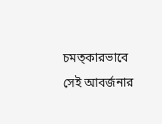চমত্কারভাবে সেই আবর্জনার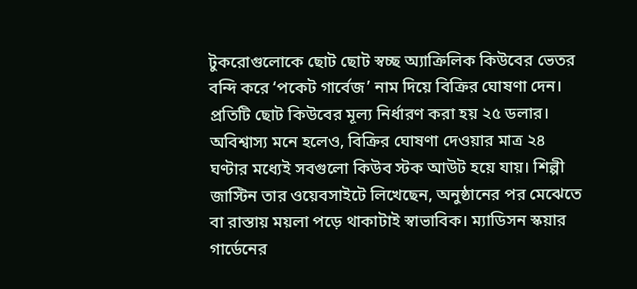টুকরোগুলোকে ছোট ছোট স্বচ্ছ অ্যাক্রিলিক কিউবের ভেতর বন্দি করে ‘পকেট গার্বেজ’ নাম দিয়ে বিক্রির ঘোষণা দেন। প্রতিটি ছোট কিউবের মূল্য নির্ধারণ করা হয় ২৫ ডলার। অবিশ্বাস্য মনে হলেও, বিক্রির ঘোষণা দেওয়ার মাত্র ২৪ ঘণ্টার মধ্যেই সবগুলো কিউব স্টক আউট হয়ে যায়। শিল্পী জাস্টিন তার ওয়েবসাইটে লিখেছেন, অনুষ্ঠানের পর মেঝেতে বা রাস্তায় ময়লা পড়ে থাকাটাই স্বাভাবিক। ম্যাডিসন স্কয়ার গার্ডেনের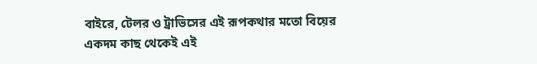বাইরে, টেলর ও ট্রাভিসের এই রূপকথার মতো বিয়ের একদম কাছ থেকেই এই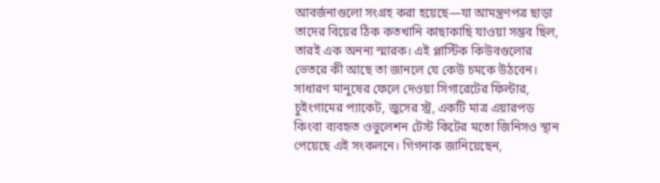আবর্জনাগুলো সংগ্রহ করা হয়েছে—যা আমন্ত্রণপত্র ছাড়া তাদের বিয়ের ঠিক কতখানি কাছাকাছি যাওয়া সম্ভব ছিল, তারই এক অনন্য স্মারক। এই প্লাস্টিক কিউবগুলোর ভেতরে কী আছে তা জানলে যে কেউ চমকে উঠবেন। সাধারণ মানুষের ফেলে দেওয়া সিগারেটের ফিল্টার, চুইংগামের প্যাকেট, জুসের স্ট্র, একটি মাত্র এয়ারপড কিংবা ব্যবহৃত ওভুলেশন টেস্ট কিটের মতো জিনিসও স্থান পেয়েছে এই সংকলনে। গিগনাক জানিয়েছেন,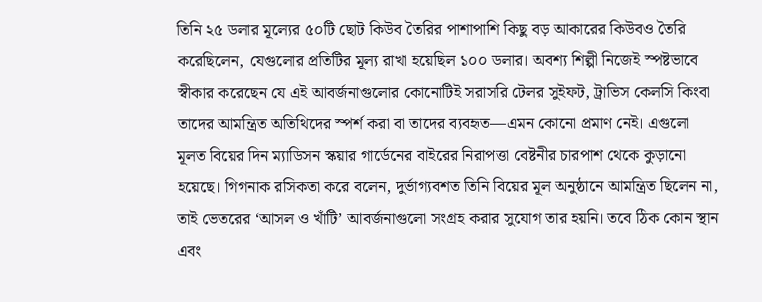তিনি ২৫ ডলার মূল্যের ৫০টি ছোট কিউব তৈরির পাশাপাশি কিছু বড় আকারের কিউবও তৈরি করেছিলেন, যেগুলোর প্রতিটির মূল্য রাখা হয়েছিল ১০০ ডলার। অবশ্য শিল্পী নিজেই স্পষ্টভাবে স্বীকার করেছেন যে এই আবর্জনাগুলোর কোনোটিই সরাসরি টেলর সুইফট, ট্রাভিস কেলসি কিংবা তাদের আমন্ত্রিত অতিথিদের স্পর্শ করা বা তাদের ব্যবহৃত—এমন কোনো প্রমাণ নেই। এগুলো মূলত বিয়ের দিন ম্যাডিসন স্কয়ার গার্ডেনের বাইরের নিরাপত্তা বেষ্টনীর চারপাশ থেকে কুড়ানো হয়েছে। গিগনাক রসিকতা করে বলেন, দুর্ভাগ্যবশত তিনি বিয়ের মূল অনুষ্ঠানে আমন্ত্রিত ছিলেন না, তাই ভেতরের ‘আসল ও খাঁটি’ আবর্জনাগুলো সংগ্রহ করার সুযোগ তার হয়নি। তবে ঠিক কোন স্থান এবং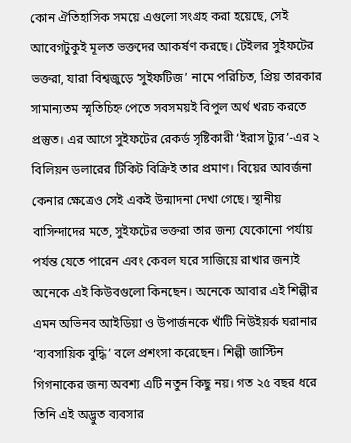কোন ঐতিহাসিক সময়ে এগুলো সংগ্রহ করা হয়েছে, সেই আবেগটুকুই মূলত ভক্তদের আকর্ষণ করছে। টেইলর সুইফটের ভক্তরা, যারা বিশ্বজুড়ে ‘সুইফটিজ’ নামে পরিচিত, প্রিয় তারকার সামান্যতম স্মৃতিচিহ্ন পেতে সবসময়ই বিপুল অর্থ খরচ করতে প্রস্তুত। এর আগে সুইফটের রেকর্ড সৃষ্টিকারী ‘ইরাস ট্যুর’-এর ২ বিলিয়ন ডলারের টিকিট বিক্রিই তার প্রমাণ। বিয়ের আবর্জনা কেনার ক্ষেত্রেও সেই একই উন্মাদনা দেখা গেছে। স্থানীয় বাসিন্দাদের মতে, সুইফটের ভক্তরা তার জন্য যেকোনো পর্যায় পর্যন্ত যেতে পারেন এবং কেবল ঘরে সাজিয়ে রাখার জন্যই অনেকে এই কিউবগুলো কিনছেন। অনেকে আবার এই শিল্পীর এমন অভিনব আইডিয়া ও উপার্জনকে খাঁটি নিউইয়র্ক ঘরানার ‘ব্যবসায়িক বুদ্ধি’ বলে প্রশংসা করেছেন। শিল্পী জাস্টিন গিগনাকের জন্য অবশ্য এটি নতুন কিছু নয়। গত ২৫ বছর ধরে তিনি এই অদ্ভুত ব্যবসার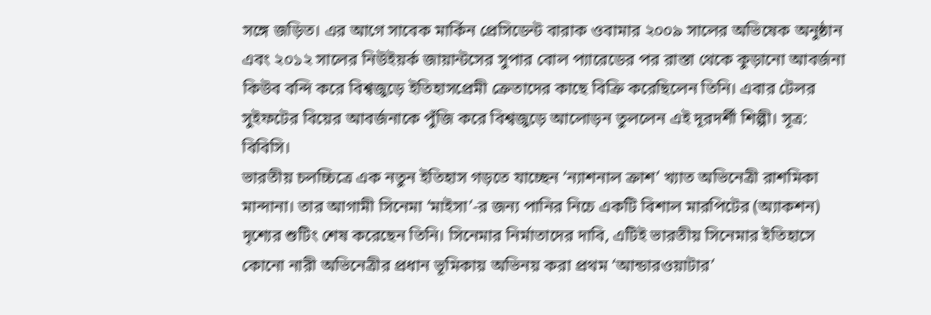সঙ্গে জড়িত। এর আগে সাবেক মার্কিন প্রেসিডেন্ট বারাক ওবামার ২০০৯ সালের অভিষেক অনুষ্ঠান এবং ২০১২ সালের নিউইয়র্ক জায়ান্টসের সুপার বোল প্যারেডের পর রাস্তা থেকে কুড়ানো আবর্জনা কিউব বন্দি করে বিশ্বজুড়ে ইতিহাসপ্রেমী ক্রেতাদের কাছে বিক্রি করেছিলেন তিনি। এবার টেলর সুইফটের বিয়ের আবর্জনাকে পুঁজি করে বিশ্বজুড়ে আলোড়ন তুললেন এই দূরদর্শী শিল্পী। সূত্র: বিবিসি।
ভারতীয় চলচ্চিত্রে এক নতুন ইতিহাস গড়তে যাচ্ছেন ‘ন্যাশনাল ক্রাশ’ খ্যাত অভিনেত্রী রাশমিকা মান্দানা। তার আগামী সিনেমা ‘মাইসা’-র জন্য পানির নিচে একটি বিশাল মারপিটের (অ্যাকশন) দৃশ্যের শুটিং শেষ করেছেন তিনি। সিনেমার নির্মাতাদের দাবি, এটিই ভারতীয় সিনেমার ইতিহাসে কোনো নারী অভিনেত্রীর প্রধান ভূমিকায় অভিনয় করা প্রথম ‘আন্ডারওয়াটার’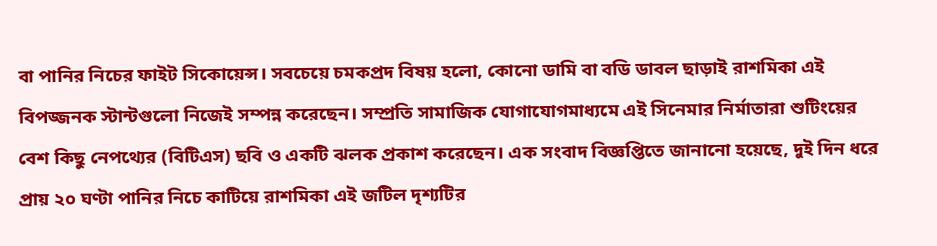বা পানির নিচের ফাইট সিকোয়েন্স। সবচেয়ে চমকপ্রদ বিষয় হলো, কোনো ডামি বা বডি ডাবল ছাড়াই রাশমিকা এই বিপজ্জনক স্টান্টগুলো নিজেই সম্পন্ন করেছেন। সম্প্রতি সামাজিক যোগাযোগমাধ্যমে এই সিনেমার নির্মাতারা শুটিংয়ের বেশ কিছু নেপথ্যের (বিটিএস) ছবি ও একটি ঝলক প্রকাশ করেছেন। এক সংবাদ বিজ্ঞপ্তিতে জানানো হয়েছে, দুই দিন ধরে প্রায় ২০ ঘণ্টা পানির নিচে কাটিয়ে রাশমিকা এই জটিল দৃশ্যটির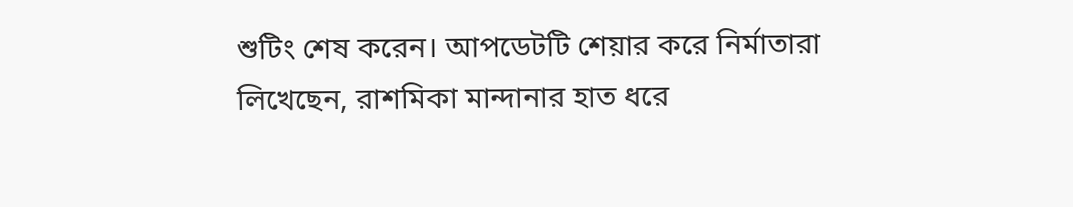শুটিং শেষ করেন। আপডেটটি শেয়ার করে নির্মাতারা লিখেছেন, রাশমিকা মান্দানার হাত ধরে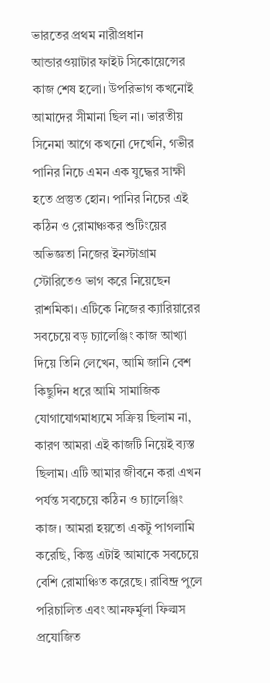ভারতের প্রথম নারীপ্রধান আন্ডারওয়াটার ফাইট সিকোয়েন্সের কাজ শেষ হলো। উপরিভাগ কখনোই আমাদের সীমানা ছিল না। ভারতীয় সিনেমা আগে কখনো দেখেনি, গভীর পানির নিচে এমন এক যুদ্ধের সাক্ষী হতে প্রস্তুত হোন। পানির নিচের এই কঠিন ও রোমাঞ্চকর শুটিংয়ের অভিজ্ঞতা নিজের ইনস্টাগ্রাম স্টোরিতেও ভাগ করে নিয়েছেন রাশমিকা। এটিকে নিজের ক্যারিয়ারের সবচেয়ে বড় চ্যালেঞ্জিং কাজ আখ্যা দিয়ে তিনি লেখেন, আমি জানি বেশ কিছুদিন ধরে আমি সামাজিক যোগাযোগমাধ্যমে সক্রিয় ছিলাম না, কারণ আমরা এই কাজটি নিয়েই ব্যস্ত ছিলাম। এটি আমার জীবনে করা এখন পর্যন্ত সবচেয়ে কঠিন ও চ্যালেঞ্জিং কাজ। আমরা হয়তো একটু পাগলামি করেছি, কিন্তু এটাই আমাকে সবচেয়ে বেশি রোমাঞ্চিত করেছে। রাবিন্দ্র পুলে পরিচালিত এবং আনফর্মুলা ফিল্মস প্রযোজিত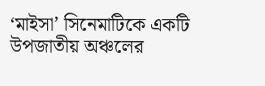‘মাইসা’ সিনেমাটিকে একটি উপজাতীয় অঞ্চলের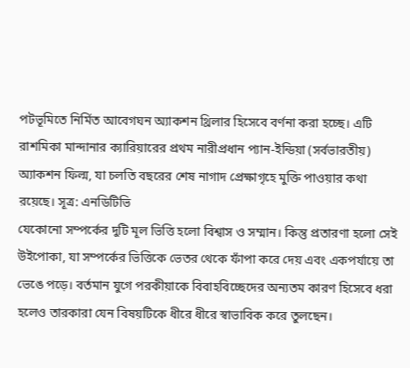পটভূমিতে নির্মিত আবেগঘন অ্যাকশন থ্রিলার হিসেবে বর্ণনা করা হচ্ছে। এটি রাশমিকা মান্দানার ক্যারিয়ারের প্রথম নারীপ্রধান প্যান-ইন্ডিয়া (সর্বভারতীয়) অ্যাকশন ফিল্ম, যা চলতি বছরের শেষ নাগাদ প্রেক্ষাগৃহে মুক্তি পাওয়ার কথা রয়েছে। সূত্র: এনডিটিভি
যেকোনো সম্পর্কের দুটি মূল ভিত্তি হলো বিশ্বাস ও সম্মান। কিন্তু প্রতারণা হলো সেই উইপোকা, যা সম্পর্কের ভিত্তিকে ভেতর থেকে ফাঁপা করে দেয় এবং একপর্যায়ে তা ভেঙে পড়ে। বর্তমান যুগে পরকীয়াকে বিবাহবিচ্ছেদের অন্যতম কারণ হিসেবে ধরা হলেও তারকারা যেন বিষয়টিকে ধীরে ধীরে স্বাভাবিক করে তুলছেন।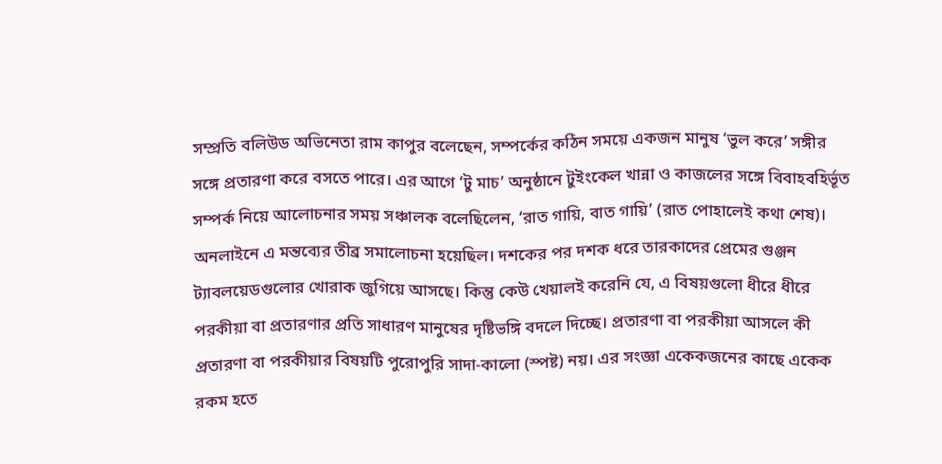সম্প্রতি বলিউড অভিনেতা রাম কাপুর বলেছেন, সম্পর্কের কঠিন সময়ে একজন মানুষ ‘ভুল করে’ সঙ্গীর সঙ্গে প্রতারণা করে বসতে পারে। এর আগে ‘টু মাচ’ অনুষ্ঠানে টুইংকেল খান্না ও কাজলের সঙ্গে বিবাহবহির্ভূত সম্পর্ক নিয়ে আলোচনার সময় সঞ্চালক বলেছিলেন, ‘রাত গায়ি, বাত গায়ি’ (রাত পোহালেই কথা শেষ)। অনলাইনে এ মন্তব্যের তীব্র সমালোচনা হয়েছিল। দশকের পর দশক ধরে তারকাদের প্রেমের গুঞ্জন ট্যাবলয়েডগুলোর খোরাক জুগিয়ে আসছে। কিন্তু কেউ খেয়ালই করেনি যে, এ বিষয়গুলো ধীরে ধীরে পরকীয়া বা প্রতারণার প্রতি সাধারণ মানুষের দৃষ্টিভঙ্গি বদলে দিচ্ছে। প্রতারণা বা পরকীয়া আসলে কী প্রতারণা বা পরকীয়ার বিষয়টি পুরোপুরি সাদা-কালো (স্পষ্ট) নয়। এর সংজ্ঞা একেকজনের কাছে একেক রকম হতে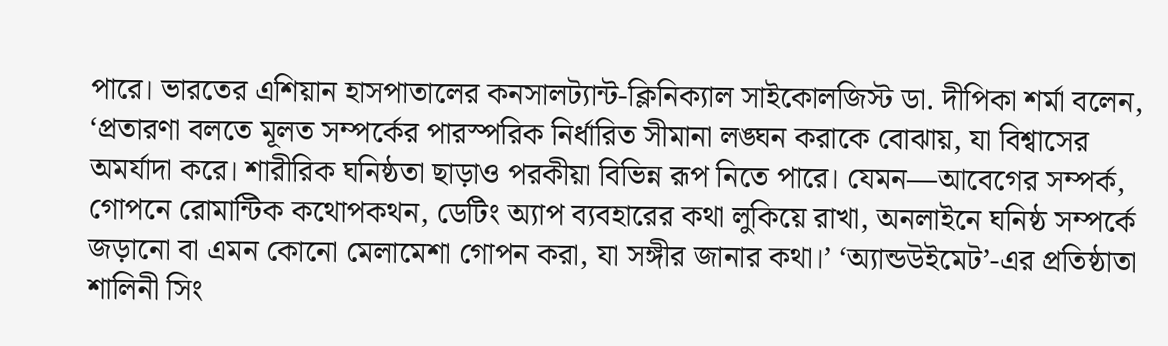পারে। ভারতের এশিয়ান হাসপাতালের কনসালট্যান্ট-ক্লিনিক্যাল সাইকোলজিস্ট ডা. দীপিকা শর্মা বলেন, ‘প্রতারণা বলতে মূলত সম্পর্কের পারস্পরিক নির্ধারিত সীমানা লঙ্ঘন করাকে বোঝায়, যা বিশ্বাসের অমর্যাদা করে। শারীরিক ঘনিষ্ঠতা ছাড়াও পরকীয়া বিভিন্ন রূপ নিতে পারে। যেমন—আবেগের সম্পর্ক, গোপনে রোমান্টিক কথোপকথন, ডেটিং অ্যাপ ব্যবহারের কথা লুকিয়ে রাখা, অনলাইনে ঘনিষ্ঠ সম্পর্কে জড়ানো বা এমন কোনো মেলামেশা গোপন করা, যা সঙ্গীর জানার কথা।’ ‘অ্যান্ডউইমেট’-এর প্রতিষ্ঠাতা শালিনী সিং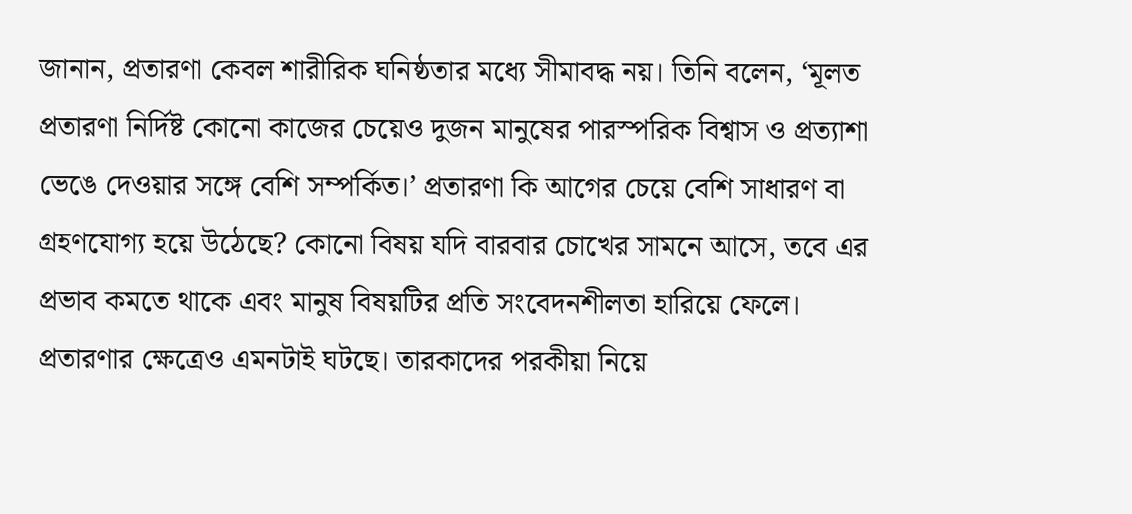জানান, প্রতারণা কেবল শারীরিক ঘনিষ্ঠতার মধ্যে সীমাবদ্ধ নয়। তিনি বলেন, ‘মূলত প্রতারণা নির্দিষ্ট কোনো কাজের চেয়েও দুজন মানুষের পারস্পরিক বিশ্বাস ও প্রত্যাশা ভেঙে দেওয়ার সঙ্গে বেশি সম্পর্কিত।’ প্রতারণা কি আগের চেয়ে বেশি সাধারণ বা গ্রহণযোগ্য হয়ে উঠেছে? কোনো বিষয় যদি বারবার চোখের সামনে আসে, তবে এর প্রভাব কমতে থাকে এবং মানুষ বিষয়টির প্রতি সংবেদনশীলতা হারিয়ে ফেলে। প্রতারণার ক্ষেত্রেও এমনটাই ঘটছে। তারকাদের পরকীয়া নিয়ে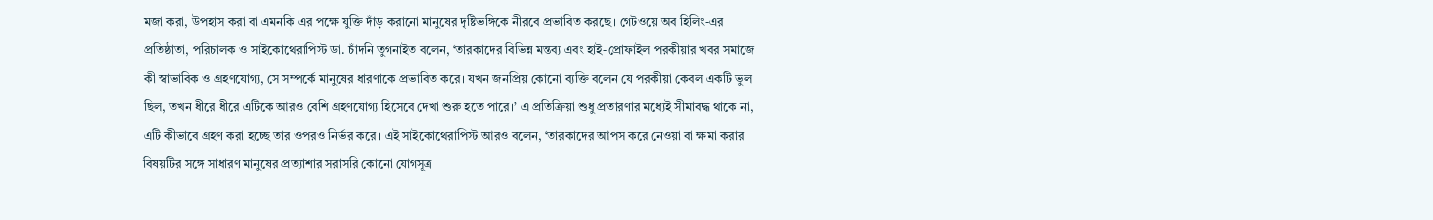মজা করা, উপহাস করা বা এমনকি এর পক্ষে যুক্তি দাঁড় করানো মানুষের দৃষ্টিভঙ্গিকে নীরবে প্রভাবিত করছে। গেটওয়ে অব হিলিং-এর প্রতিষ্ঠাতা, পরিচালক ও সাইকোথেরাপিস্ট ডা. চাঁদনি তুগনাইত বলেন, ‘তারকাদের বিভিন্ন মন্তব্য এবং হাই-প্রোফাইল পরকীয়ার খবর সমাজে কী স্বাভাবিক ও গ্রহণযোগ্য, সে সম্পর্কে মানুষের ধারণাকে প্রভাবিত করে। যখন জনপ্রিয় কোনো ব্যক্তি বলেন যে পরকীয়া কেবল একটি ভুল ছিল, তখন ধীরে ধীরে এটিকে আরও বেশি গ্রহণযোগ্য হিসেবে দেখা শুরু হতে পারে।’ এ প্রতিক্রিয়া শুধু প্রতারণার মধ্যেই সীমাবদ্ধ থাকে না, এটি কীভাবে গ্রহণ করা হচ্ছে তার ওপরও নির্ভর করে। এই সাইকোথেরাপিস্ট আরও বলেন, ‘তারকাদের আপস করে নেওয়া বা ক্ষমা করার বিষয়টির সঙ্গে সাধারণ মানুষের প্রত্যাশার সরাসরি কোনো যোগসূত্র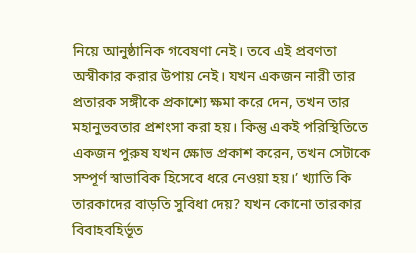নিয়ে আনুষ্ঠানিক গবেষণা নেই। তবে এই প্রবণতা অস্বীকার করার উপায় নেই। যখন একজন নারী তার প্রতারক সঙ্গীকে প্রকাশ্যে ক্ষমা করে দেন, তখন তার মহানুভবতার প্রশংসা করা হয়। কিন্তু একই পরিস্থিতিতে একজন পুরুষ যখন ক্ষোভ প্রকাশ করেন, তখন সেটাকে সম্পূর্ণ স্বাভাবিক হিসেবে ধরে নেওয়া হয়।’ খ্যাতি কি তারকাদের বাড়তি সুবিধা দেয়? যখন কোনো তারকার বিবাহবহির্ভূত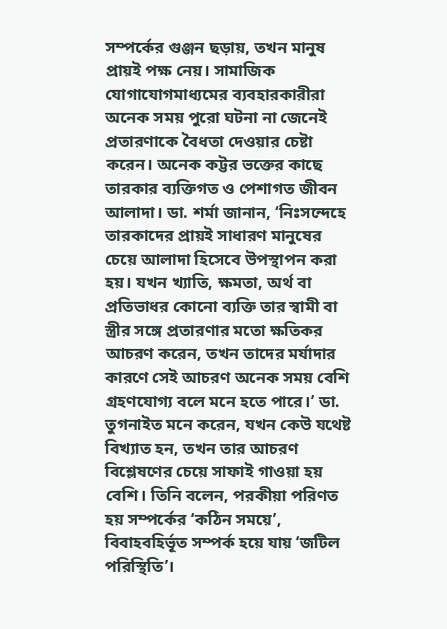সম্পর্কের গুঞ্জন ছড়ায়, তখন মানুষ প্রায়ই পক্ষ নেয়। সামাজিক যোগাযোগমাধ্যমের ব্যবহারকারীরা অনেক সময় পুরো ঘটনা না জেনেই প্রতারণাকে বৈধতা দেওয়ার চেষ্টা করেন। অনেক কট্টর ভক্তের কাছে তারকার ব্যক্তিগত ও পেশাগত জীবন আলাদা। ডা. শর্মা জানান, ‘নিঃসন্দেহে তারকাদের প্রায়ই সাধারণ মানুষের চেয়ে আলাদা হিসেবে উপস্থাপন করা হয়। যখন খ্যাতি, ক্ষমতা, অর্থ বা প্রতিভাধর কোনো ব্যক্তি তার স্বামী বা স্ত্রীর সঙ্গে প্রতারণার মতো ক্ষতিকর আচরণ করেন, তখন তাদের মর্যাদার কারণে সেই আচরণ অনেক সময় বেশি গ্রহণযোগ্য বলে মনে হতে পারে।’ ডা. তুগনাইত মনে করেন, যখন কেউ যথেষ্ট বিখ্যাত হন, তখন তার আচরণ বিশ্লেষণের চেয়ে সাফাই গাওয়া হয় বেশি। তিনি বলেন, পরকীয়া পরিণত হয় সম্পর্কের ‘কঠিন সময়ে’, বিবাহবহির্ভূত সম্পর্ক হয়ে যায় ‘জটিল পরিস্থিতি’।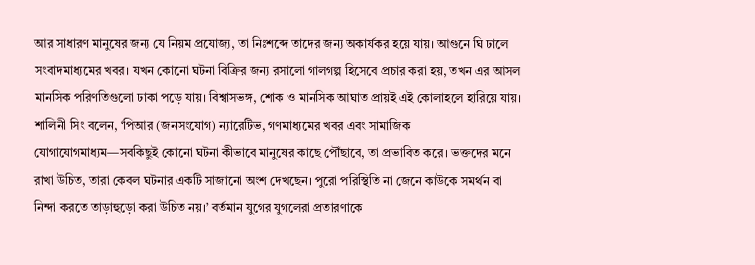আর সাধারণ মানুষের জন্য যে নিয়ম প্রযোজ্য, তা নিঃশব্দে তাদের জন্য অকার্যকর হয়ে যায়। আগুনে ঘি ঢালে সংবাদমাধ্যমের খবর। যখন কোনো ঘটনা বিক্রির জন্য রসালো গালগল্প হিসেবে প্রচার করা হয়, তখন এর আসল মানসিক পরিণতিগুলো ঢাকা পড়ে যায়। বিশ্বাসভঙ্গ, শোক ও মানসিক আঘাত প্রায়ই এই কোলাহলে হারিয়ে যায়। শালিনী সিং বলেন, ‘পিআর (জনসংযোগ) ন্যারেটিভ, গণমাধ্যমের খবর এবং সামাজিক যোগাযোগমাধ্যম—সবকিছুই কোনো ঘটনা কীভাবে মানুষের কাছে পৌঁছাবে, তা প্রভাবিত করে। ভক্তদের মনে রাখা উচিত, তারা কেবল ঘটনার একটি সাজানো অংশ দেখছেন। পুরো পরিস্থিতি না জেনে কাউকে সমর্থন বা নিন্দা করতে তাড়াহুড়ো করা উচিত নয়।’ বর্তমান যুগের যুগলেরা প্রতারণাকে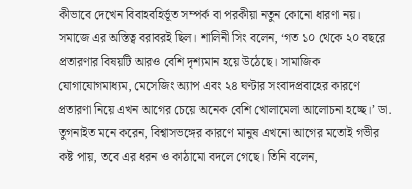কীভাবে দেখেন বিবাহবহির্ভূত সম্পর্ক বা পরকীয়া নতুন কোনো ধারণা নয়। সমাজে এর অস্তিত্ব বরাবরই ছিল। শালিনী সিং বলেন, ‘গত ১০ থেকে ২০ বছরে প্রতারণার বিষয়টি আরও বেশি দৃশ্যমান হয়ে উঠেছে। সামাজিক যোগাযোগমাধ্যম, মেসেজিং অ্যাপ এবং ২৪ ঘণ্টার সংবাদপ্রবাহের কারণে প্রতারণা নিয়ে এখন আগের চেয়ে অনেক বেশি খোলামেলা আলোচনা হচ্ছে।’ ডা. তুগনাইত মনে করেন, বিশ্বাসভঙ্গের কারণে মানুষ এখনো আগের মতোই গভীর কষ্ট পায়, তবে এর ধরন ও কাঠামো বদলে গেছে। তিনি বলেন,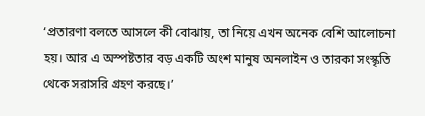‘প্রতারণা বলতে আসলে কী বোঝায়, তা নিয়ে এখন অনেক বেশি আলোচনা হয়। আর এ অস্পষ্টতার বড় একটি অংশ মানুষ অনলাইন ও তারকা সংস্কৃতি থেকে সরাসরি গ্রহণ করছে।’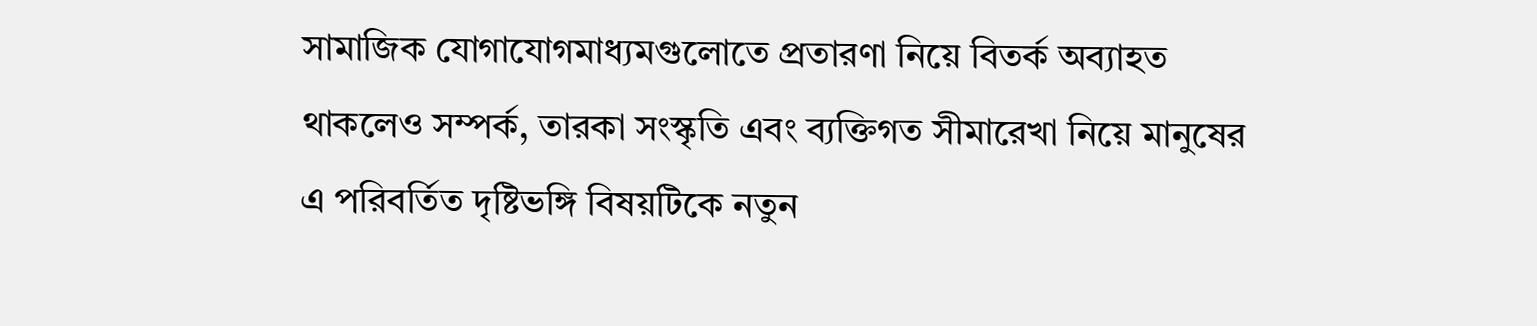সামাজিক যোগাযোগমাধ্যমগুলোতে প্রতারণা নিয়ে বিতর্ক অব্যাহত থাকলেও সম্পর্ক, তারকা সংস্কৃতি এবং ব্যক্তিগত সীমারেখা নিয়ে মানুষের এ পরিবর্তিত দৃষ্টিভঙ্গি বিষয়টিকে নতুন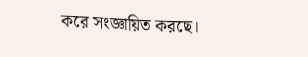করে সংজ্ঞায়িত করছে।